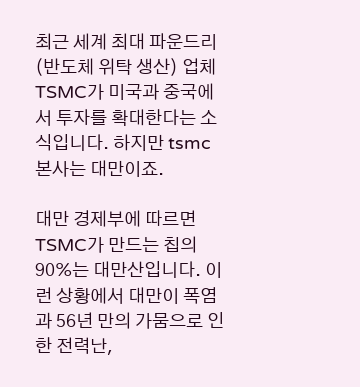최근 세계 최대 파운드리(반도체 위탁 생산) 업체 TSMC가 미국과 중국에서 투자를 확대한다는 소식입니다. 하지만 tsmc 본사는 대만이죠.

대만 경제부에 따르면 TSMC가 만드는 칩의 90%는 대만산입니다. 이런 상황에서 대만이 폭염과 56년 만의 가뭄으로 인한 전력난,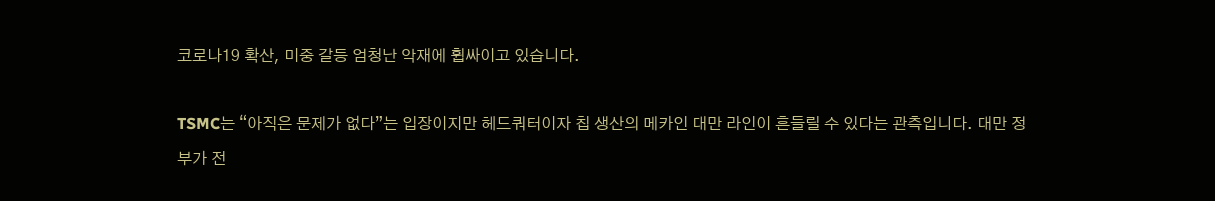코로나19 확산, 미중 갈등 엄청난 악재에 휩싸이고 있습니다.

TSMC는 “아직은 문제가 없다”는 입장이지만 헤드쿼터이자 칩 생산의 메카인 대만 라인이 흔들릴 수 있다는 관측입니다. 대만 정부가 전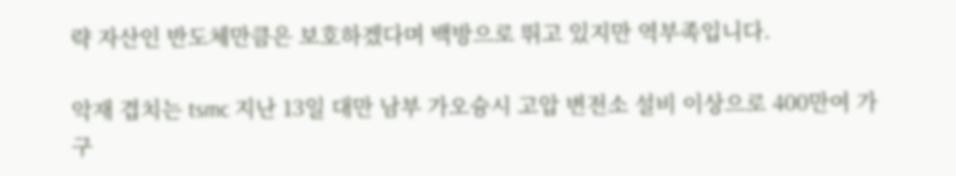략 자산인 반도체만큼은 보호하겠다며 백방으로 뛰고 있지만 역부족입니다.

악재 겹치는 tsmc 지난 13일 대만 남부 가오슝시 고압 변전소 설비 이상으로 400만여 가구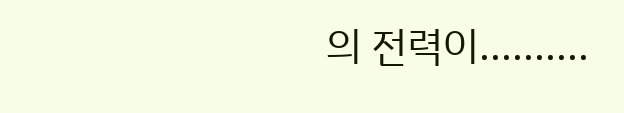의 전력이..........